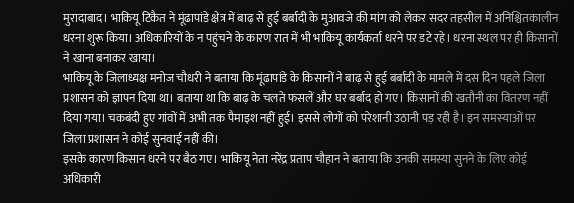मुरादाबाद। भाकियू टिकैत ने मूंढापांडे क्षेत्र में बाढ़ से हुई बर्बादी के मुआवजे की मांग को लेकर सदर तहसील में अनिश्चितकालीन धरना शुरू किया। अधिकारियों के न पहुंचने के कारण रात में भी भाकियू कार्यकर्ता धरने पर डटे रहे। धरना स्थल पर ही किसानों ने खाना बनाकर खाया।
भाकियू के जिलाध्यक्ष मनोज चौधरी ने बताया कि मूंढापांडे के किसानों ने बाढ़ से हुई बर्बादी के मामले में दस दिन पहले जिला प्रशासन को ज्ञापन दिया था। बताया था कि बाढ़ के चलते फसलें और घर बर्बाद हो गए। किसानों की खतौनी का वितरण नहीं दिया गया। चकबंदी हुए गांवों में अभी तक पैमाइश नहीं हुई। इससे लोगों को परेशानी उठानी पड़ रही है। इन समस्याओं पर जिला प्रशासन ने कोई सुनवाई नहीं की।
इसके कारण किसान धरने पर बैठ गए। भाकियू नेता नरेंद्र प्रताप चौहान ने बताया कि उनकी समस्या सुनने के लिए कोई अधिकारी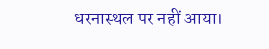धरनास्थल पर नहीं आया।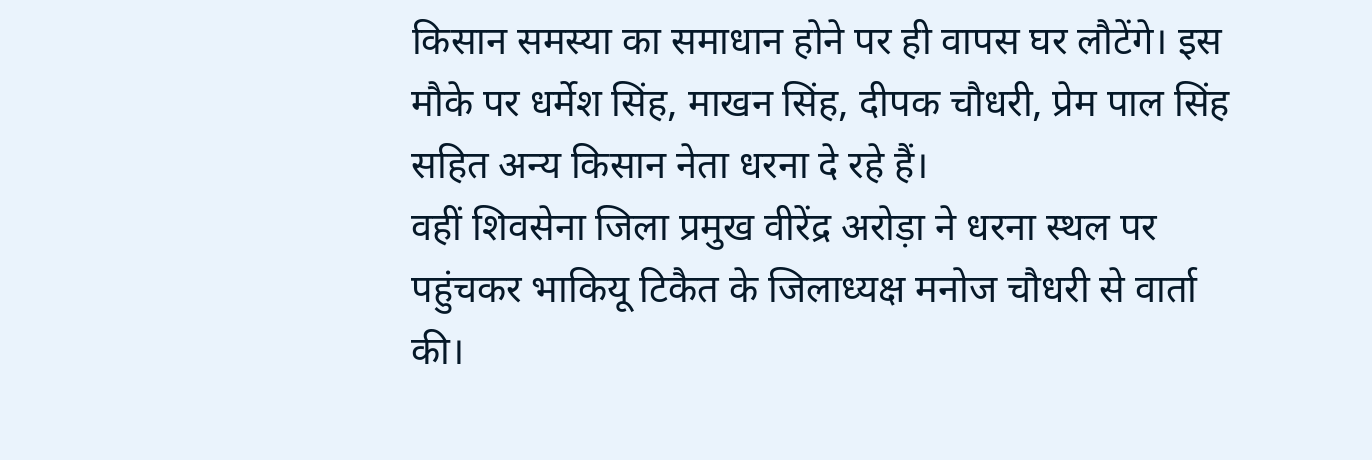किसान समस्या का समाधान होने पर ही वापस घर लौटेंगे। इस मौके पर धर्मेश सिंह, माखन सिंह, दीपक चौधरी, प्रेम पाल सिंह सहित अन्य किसान नेता धरना दे रहे हैं।
वहीं शिवसेना जिला प्रमुख वीरेंद्र अरोड़ा ने धरना स्थल पर पहुंचकर भाकियू टिकैत के जिलाध्यक्ष मनोज चौधरी से वार्ता की।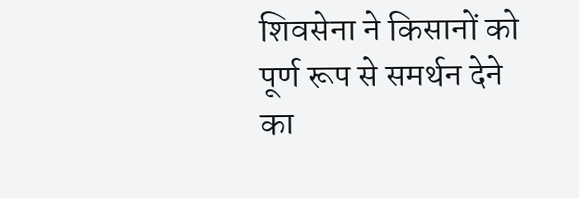शिवसेना ने किसानों को पूर्ण रूप से समर्थन देने का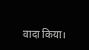वादा किया।